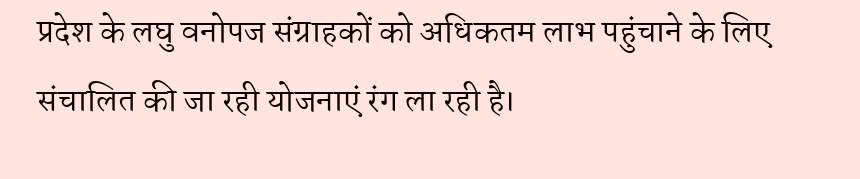प्रदेश के लघु वनोपज संग्राहकों को अधिकतम लाभ पहुंचाने के लिए संचालित की जा रही योजनाएं रंग ला रही है।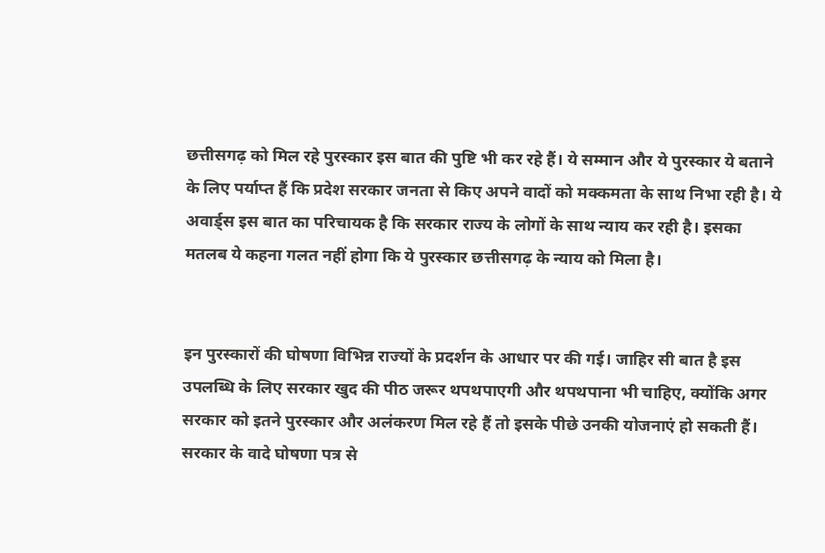छत्तीसगढ़ को मिल रहे पुरस्कार इस बात की पुष्टि भी कर रहे हैं। ये सम्मान और ये पुरस्कार ये बताने के लिए पर्याप्त हैं कि प्रदेश सरकार जनता से किए अपने वादों को मक्कमता के साथ निभा रही है। ये अवार्ड्स इस बात का परिचायक है कि सरकार राज्य के लोगों के साथ न्याय कर रही है। इसका मतलब ये कहना गलत नहीं होगा कि ये पुरस्कार छत्तीसगढ़ के न्याय को मिला है।


इन पुरस्कारों की घोषणा विभिन्न राज्यों के प्रदर्शन के आधार पर की गई। जाहिर सी बात है इस उपलब्धि के लिए सरकार खुद की पीठ जरूर थपथपाएगी और थपथपाना भी चाहिए, क्योंकि अगर सरकार को इतने पुरस्कार और अलंकरण मिल रहे हैं तो इसके पीछे उनकी योजनाएं हो सकती हैं। सरकार के वादे घोषणा पत्र से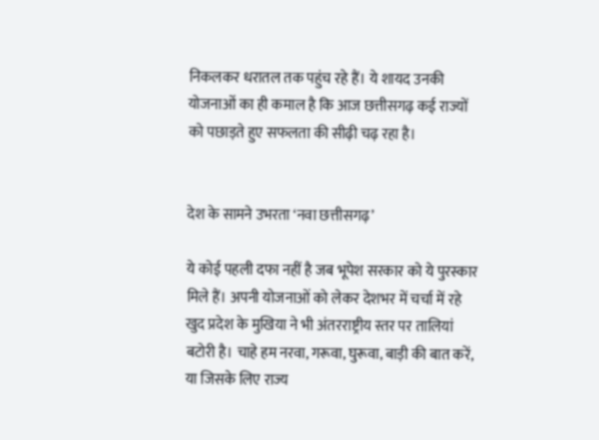निकलकर धरातल तक पहुंच रहे हैं। ये शायद उनकी योजनाओं का ही कमाल है कि आज छत्तीसगढ़ कई राज्यों को पछाड़ते हुए सफलता की सीढ़ी चढ़ रहा है।


देश के सामने उभरता ‘नवा छत्तीसगढ़’

ये कोई पहली दफा नहीं है जब भूपेश सरकार को ये पुरस्कार मिले हैं। अपनी योजनाओं को लेकर देशभर में चर्चा में रहे खुद प्रदेश के मुखिया ने भी अंतरराष्ट्रीय स्तर पर तालियां बटोरी है। चाहे हम नरवा, गरूवा, घुरूवा, बाड़ी की बात करें, या जिसके लिए राज्य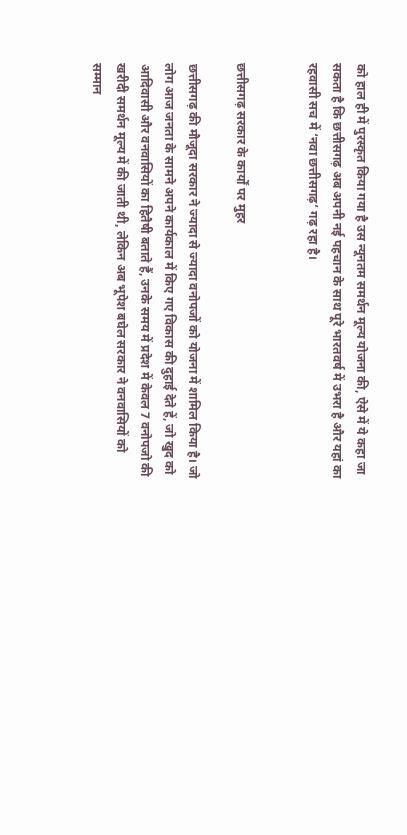को हाल ही में पुरस्कृत किया गया है उस न्यूनतम समर्थन मूल्य योजना की, ऐसे में ये कहा जा सकता है कि छत्तीसगढ़ अब अपनी नई पहचान के साथ पूरे भारतवर्ष में उभरा है और यहां का रहवासी सच में ‘नवा छत्तीसगढ़’ गढ़ रहा है।


छत्तीसगढ़ सरकार के कार्यों पर मुहर

छत्तीसगढ़ की मौजूदा सरकार ने ज्यादा से ज्यादा वनोपजों को योजना में शामिल किया है। जो लोग आज जनता के सामने अपने कार्यकाल में किए गए विकास की दुहाई देते हें, जो खुद को आदिवासी और वनवासियों का हितैषी बताते हैं, उनके समय में प्रदेश में केवल 7 वनोपजो की खरीदी समर्थन मूल्य में की जाती थी, लेकिन अब भूपेश बघेल सरकार ने वनवासियों को सम्मान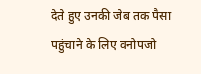देते हुए उनकी जेब तक पैसा पहुंचाने के लिए वनोपजो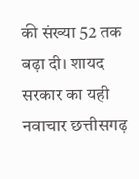की संख्या 52 तक बढ़ा दी। शायद सरकार का यही नवाचार छत्तीसगढ़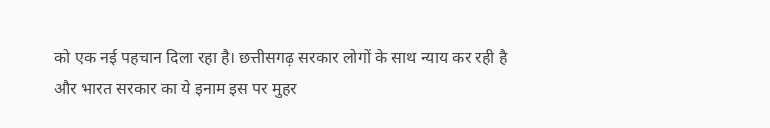को एक नई पहचान दिला रहा है। छत्तीसगढ़ सरकार लोगों के साथ न्याय कर रही है और भारत सरकार का ये इनाम इस पर मुहर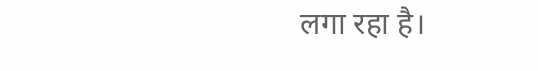लगा रहा है।